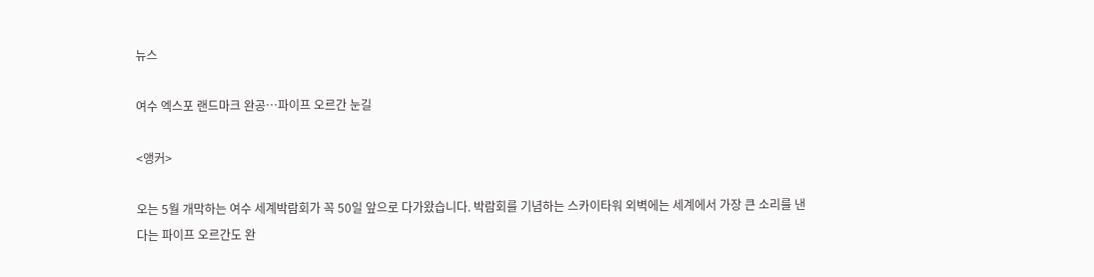뉴스

여수 엑스포 랜드마크 완공…파이프 오르간 눈길

<앵커>

오는 5월 개막하는 여수 세계박람회가 꼭 50일 앞으로 다가왔습니다. 박람회를 기념하는 스카이타워 외벽에는 세계에서 가장 큰 소리를 낸다는 파이프 오르간도 완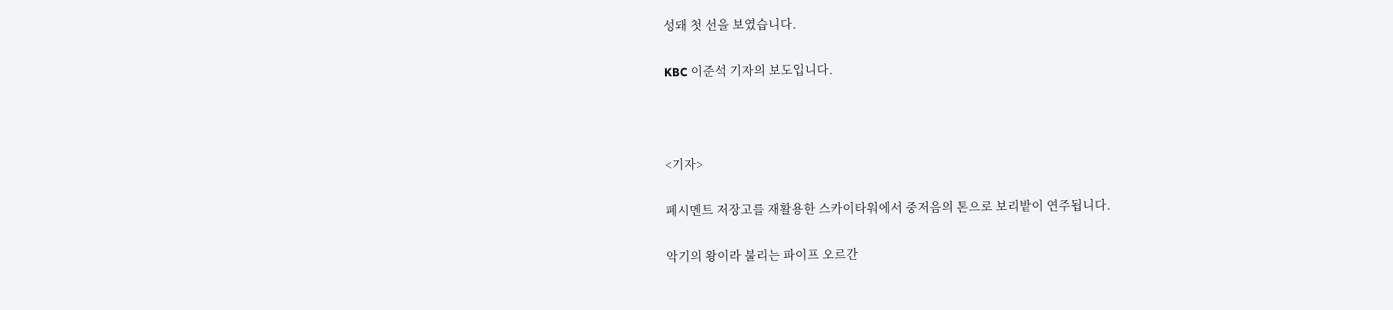성돼 첫 선을 보였습니다.

KBC 이준석 기자의 보도입니다.



<기자>

폐시멘트 저장고를 재활용한 스카이타워에서 중저음의 톤으로 보리밭이 연주됩니다.

악기의 왕이라 불리는 파이프 오르간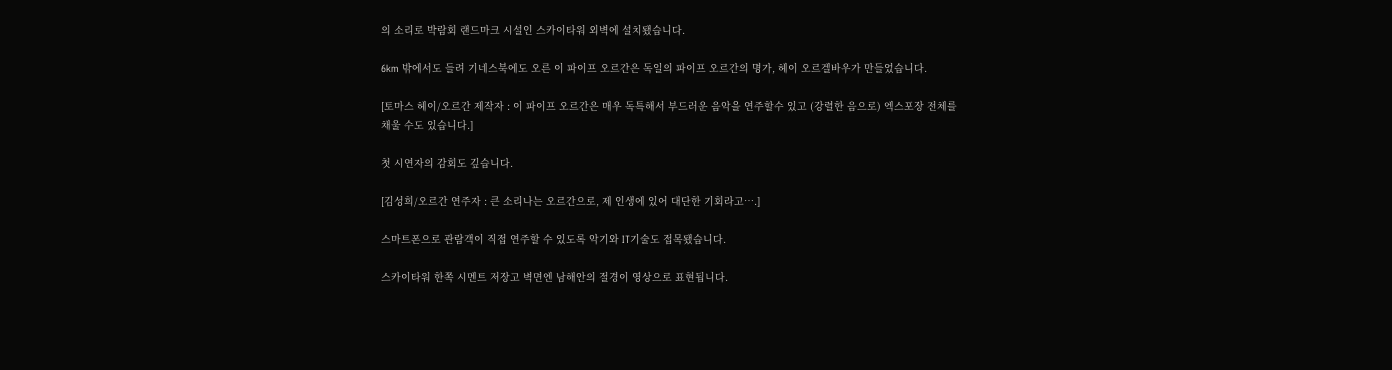의 소리로 박람회 랜드마크 시설인 스카이타워 외벽에 설치됐습니다.

6km 밖에서도 들려 기네스북에도 오른 이 파이프 오르간은 독일의 파이프 오르간의 명가, 헤이 오르겔바우가 만들었습니다.

[토마스 헤이/오르간 제작자 : 이 파이프 오르간은 매우 독특해서 부드러운 음악을 연주할수 있고 (강렬한 음으로) 엑스포장 전체를 채울 수도 있습니다.]

첫 시연자의 감회도 깊습니다.

[김성희/오르간 연주자 : 큰 소리나는 오르간으로, 제 인생에 있어 대단한 기회라고….]

스마트폰으로 관람객이 직접 연주할 수 있도록 악기와 IT기술도 접목됐습니다.

스카이타워 한쪽 시멘트 저장고 벽면엔 남해안의 절경이 영상으로 표현됩니다.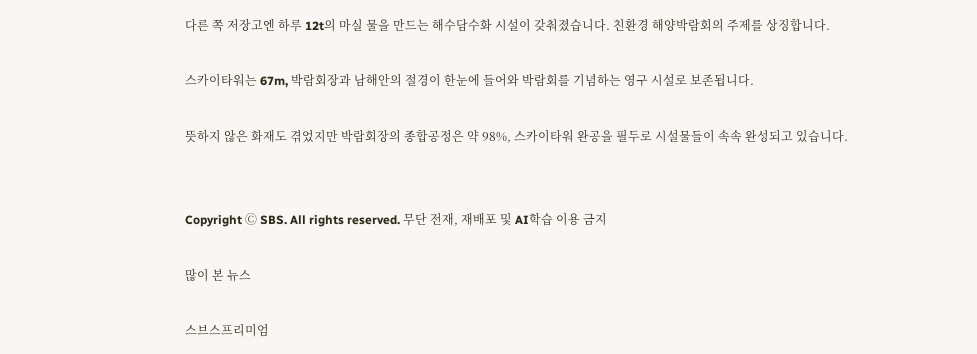다른 쪽 저장고엔 하루 12t의 마실 물을 만드는 해수담수화 시설이 갖춰졌습니다. 친환경 해양박람회의 주제를 상징합니다.

스카이타워는 67m, 박람회장과 남해안의 절경이 한눈에 들어와 박람회를 기념하는 영구 시설로 보존됩니다.

뜻하지 않은 화재도 겪었지만 박람회장의 종합공정은 약 98%, 스카이타워 완공을 필두로 시설물들이 속속 완성되고 있습니다.


Copyright Ⓒ SBS. All rights reserved. 무단 전재, 재배포 및 AI학습 이용 금지

많이 본 뉴스

스브스프리미엄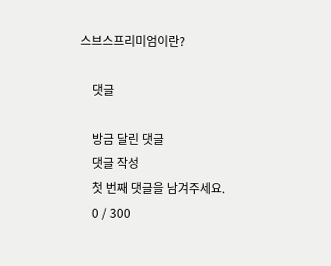스브스프리미엄이란?

    댓글

    방금 달린 댓글
    댓글 작성
    첫 번째 댓글을 남겨주세요.
    0 / 300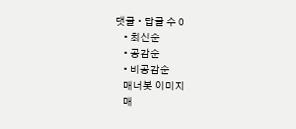댓글 ∙ 답글 수 0
    • 최신순
    • 공감순
    • 비공감순
    매너봇 이미지
    매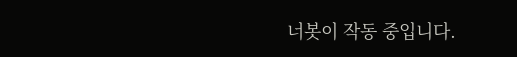너봇이 작동 중입니다.